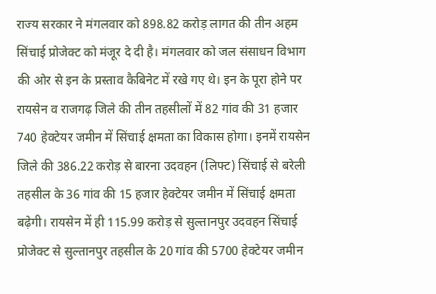राज्य सरकार ने मंगलवार को 898.82 करोड़ लागत की तीन अहम सिंचाई प्रोजेक्ट को मंजूर दे दी है। मंगलवार को जल संसाधन विभाग की ओर से इन के प्रस्ताव कैबिनेट में रखे गए थे। इन के पूरा होने पर रायसेन व राजगढ़ जिले की तीन तहसीलों में 82 गांव की 31 हजार 740 हेक्टेयर जमीन में सिंचाई क्षमता का विकास होगा। इनमें रायसेन जिले की 386.22 करोड़ से बारना उदवहन (लिफ्ट) सिंचाई से बरेली तहसील के 36 गांव की 15 हजार हेक्टेयर जमीन में सिंचाई क्षमता बढ़ेगी। रायसेन में ही 115.99 करोड़ से सुल्तानपुर उदवहन सिंचाई प्रोजेक्ट से सुल्तानपुर तहसील के 20 गांव की 5700 हेक्टेयर जमीन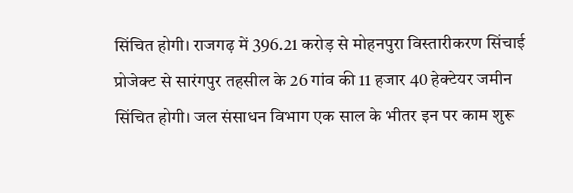सिंचित होगी। राजगढ़ में 396.21 करोड़ से मोहनपुरा विस्तारीकरण सिंचाई प्रोजेक्ट से सारंगपुर तहसील के 26 गांव की 11 हजार 40 हेक्टेयर जमीन सिंचित होगी। जल संसाधन विभाग एक साल के भीतर इन पर काम शुरू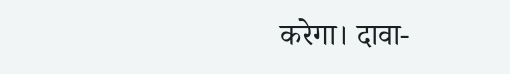करेगा। दावा-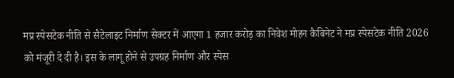मप्र स्पेसटेक नीति से सैटेलाइट निर्माण सेक्टर में आएगा 1 हजार करोड़ का निवेश मोहन कैबिनेट ने मप्र स्पेसटेक नीति 2026 को मंजूरी दे दी है। इस के लागू होने से उपग्रह निर्माण और स्पेस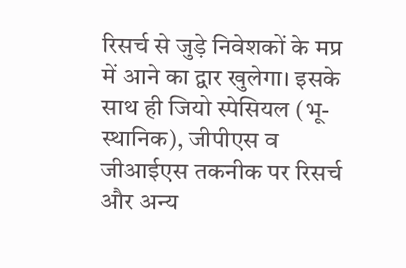रिसर्च से जुड़े निवेशकों के मप्र में आने का द्वार खुलेगा। इसके साथ ही जियो स्पेसियल (भू-स्थानिक), जीपीएस व जीआईएस तकनीक पर रिसर्च और अन्य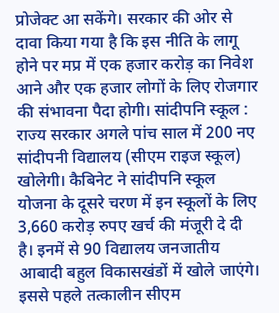प्रोजेक्ट आ सकेंगे। सरकार की ओर से दावा किया गया है कि इस नीति के लागू होने पर मप्र में एक हजार करोड़ का निवेश आने और एक हजार लोगों के लिए रोजगार की संभावना पैदा होगी। सांदीपनि स्कूल : राज्य सरकार अगले पांच साल में 200 नए सांदीपनी विद्यालय (सीएम राइज स्कूल) खोलेगी। कैबिनेट ने सांदीपनि स्कूल योजना के दूसरे चरण में इन स्कूलों के लिए 3,660 करोड़ रुपए खर्च की मंजूरी दे दी है। इनमें से 90 विद्यालय जनजातीय आबादी बहुल विकासखंडों में खोले जाएंगे। इससे पहले तत्कालीन सीएम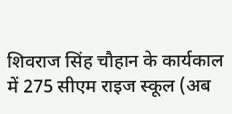शिवराज सिंह चौहान के कार्यकाल में 275 सीएम राइज स्कूल (अब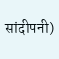सांदीपनी)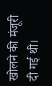खोलने की मंजूरी दी गई थी।